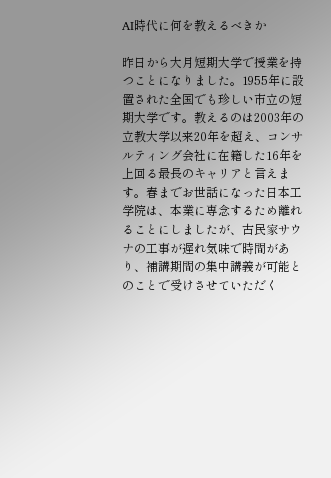AI時代に何を教えるべきか

昨日から大月短期大学で授業を持つことになりました。1955年に設置された全国でも珍しい市立の短期大学です。教えるのは2003年の立教大学以来20年を超え、コンサルティング会社に在籍した16年を上回る最長のキャリアと言えます。春までお世話になった日本工学院は、本業に専念するため離れることにしましたが、古民家サウナの工事が遅れ気味で時間があり、補講期間の集中講義が可能とのことで受けさせていただく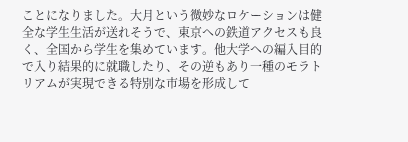ことになりました。大月という微妙なロケーションは健全な学生生活が送れそうで、東京への鉄道アクセスも良く、全国から学生を集めています。他大学への編入目的で入り結果的に就職したり、その逆もあり一種のモラトリアムが実現できる特別な市場を形成して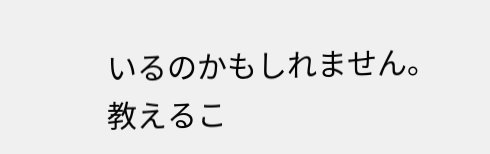いるのかもしれません。教えるこ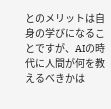とのメリットは自身の学びになることですが、AIの時代に人間が何を教えるべきかは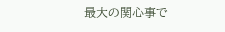最大の関心事で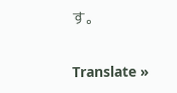す。

Translate »